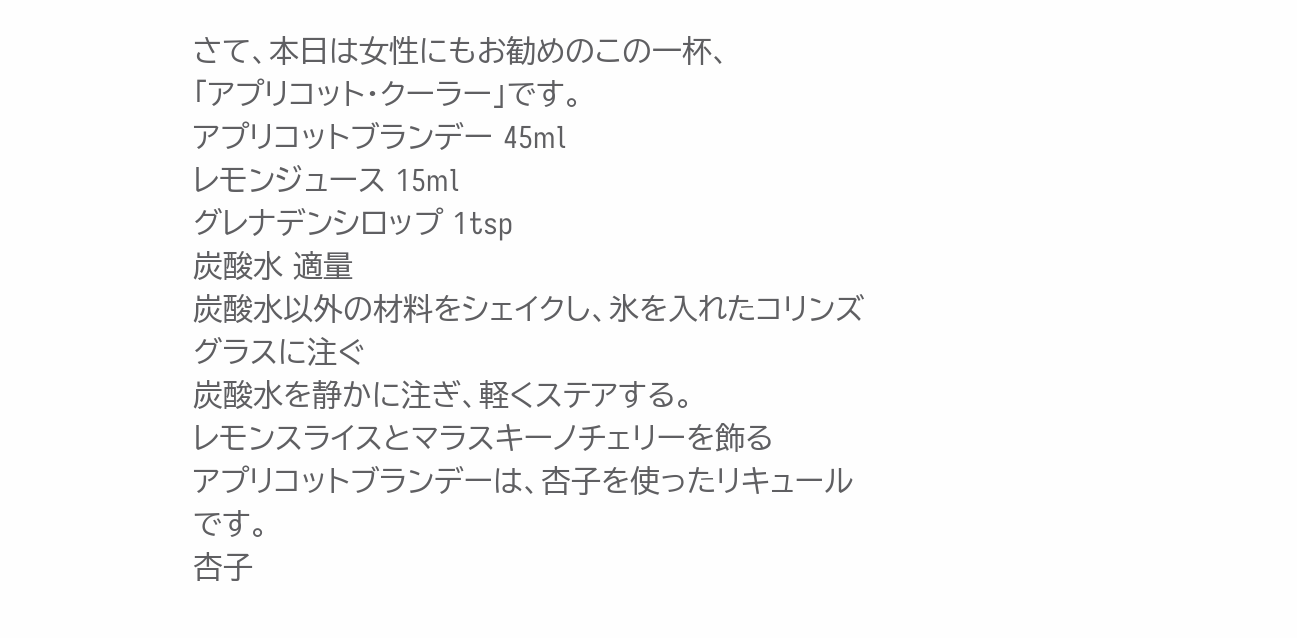さて、本日は女性にもお勧めのこの一杯、
「アプリコット・クーラー」です。
アプリコットブランデー 45ml
レモンジュース 15ml
グレナデンシロップ 1tsp
炭酸水 適量
炭酸水以外の材料をシェイクし、氷を入れたコリンズグラスに注ぐ
炭酸水を静かに注ぎ、軽くステアする。
レモンスライスとマラスキーノチェリーを飾る
アプリコットブランデーは、杏子を使ったリキュールです。
杏子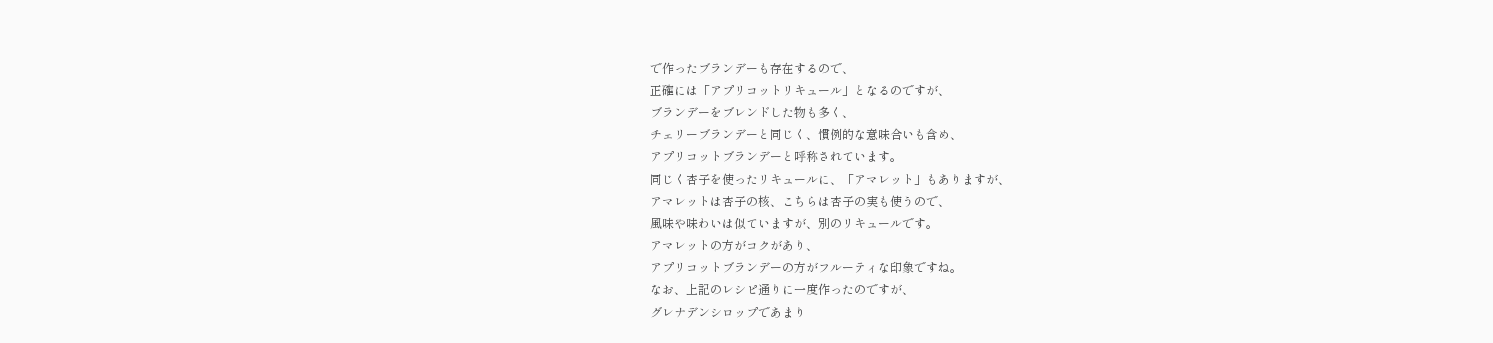で作ったブランデーも存在するので、
正確には「アプリコットリキュール」となるのですが、
ブランデーをブレンドした物も多く、
チェリーブランデーと同じく、慣例的な意味合いも含め、
アプリコットブランデーと呼称されています。
同じく杏子を使ったリキュールに、「アマレット」もありますが、
アマレットは杏子の核、こちらは杏子の実も使うので、
風味や味わいは似ていますが、別のリキュールです。
アマレットの方がコクがあり、
アプリコットブランデーの方がフルーティな印象ですね。
なお、上記のレシピ通りに一度作ったのですが、
グレナデンシロップであまり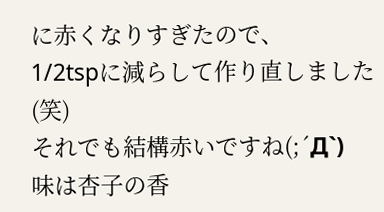に赤くなりすぎたので、
1/2tspに減らして作り直しました(笑)
それでも結構赤いですね(;´Д`)
味は杏子の香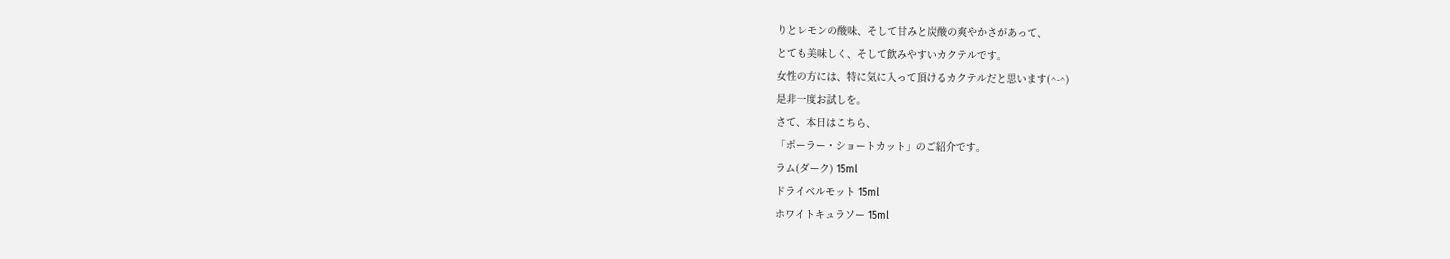りとレモンの酸味、そして甘みと炭酸の爽やかさがあって、
とても美味しく、そして飲みやすいカクテルです。
女性の方には、特に気に入って頂けるカクテルだと思います(^-^)
是非一度お試しを。
さて、本日はこちら、
「ポーラー・ショートカット」のご紹介です。
ラム(ダーク) 15ml
ドライベルモット 15ml
ホワイトキュラソー 15ml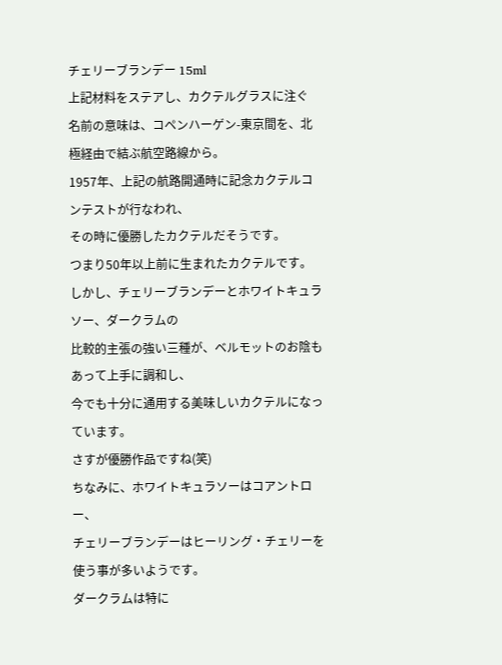チェリーブランデー 15ml
上記材料をステアし、カクテルグラスに注ぐ
名前の意味は、コペンハーゲン-東京間を、北極経由で結ぶ航空路線から。
1957年、上記の航路開通時に記念カクテルコンテストが行なわれ、
その時に優勝したカクテルだそうです。
つまり50年以上前に生まれたカクテルです。
しかし、チェリーブランデーとホワイトキュラソー、ダークラムの
比較的主張の強い三種が、ベルモットのお陰もあって上手に調和し、
今でも十分に通用する美味しいカクテルになっています。
さすが優勝作品ですね(笑)
ちなみに、ホワイトキュラソーはコアントロー、
チェリーブランデーはヒーリング・チェリーを使う事が多いようです。
ダークラムは特に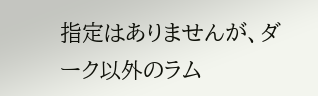指定はありませんが、ダーク以外のラム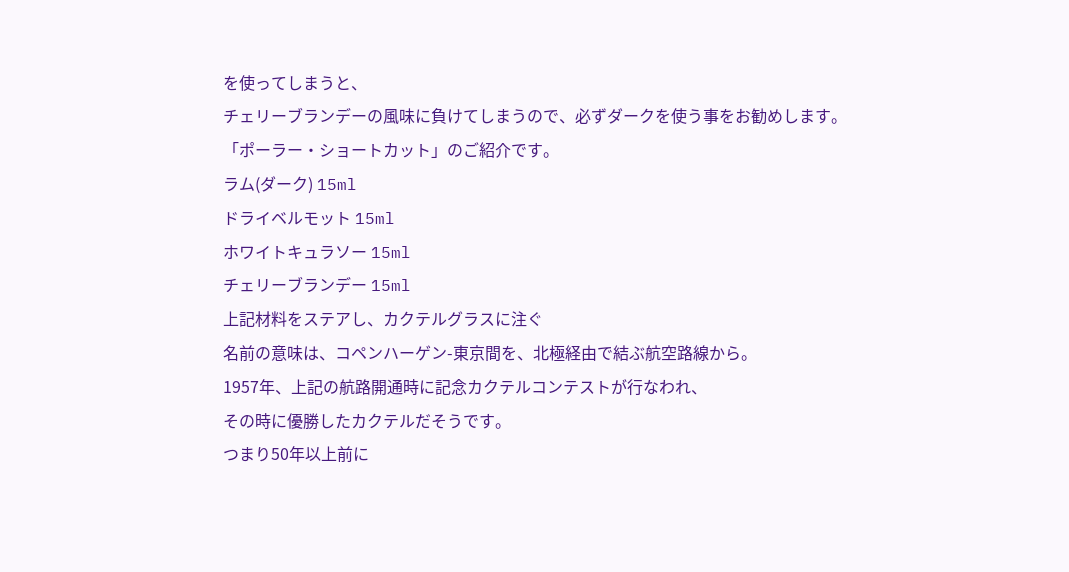を使ってしまうと、
チェリーブランデーの風味に負けてしまうので、必ずダークを使う事をお勧めします。
「ポーラー・ショートカット」のご紹介です。
ラム(ダーク) 15ml
ドライベルモット 15ml
ホワイトキュラソー 15ml
チェリーブランデー 15ml
上記材料をステアし、カクテルグラスに注ぐ
名前の意味は、コペンハーゲン-東京間を、北極経由で結ぶ航空路線から。
1957年、上記の航路開通時に記念カクテルコンテストが行なわれ、
その時に優勝したカクテルだそうです。
つまり50年以上前に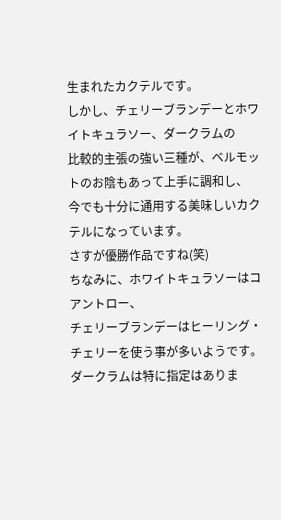生まれたカクテルです。
しかし、チェリーブランデーとホワイトキュラソー、ダークラムの
比較的主張の強い三種が、ベルモットのお陰もあって上手に調和し、
今でも十分に通用する美味しいカクテルになっています。
さすが優勝作品ですね(笑)
ちなみに、ホワイトキュラソーはコアントロー、
チェリーブランデーはヒーリング・チェリーを使う事が多いようです。
ダークラムは特に指定はありま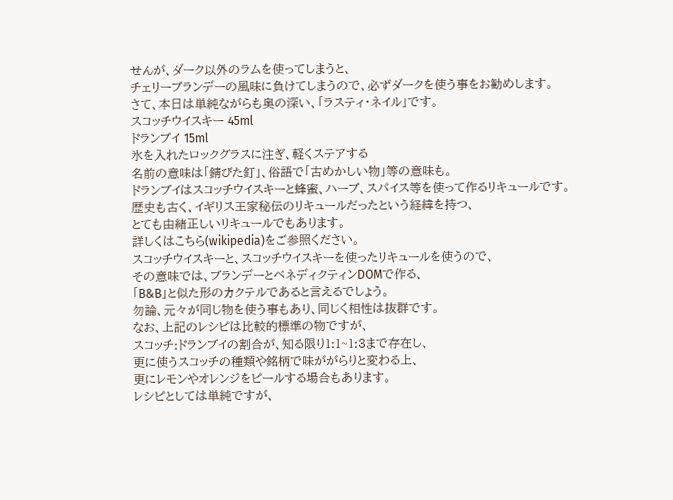せんが、ダーク以外のラムを使ってしまうと、
チェリーブランデーの風味に負けてしまうので、必ずダークを使う事をお勧めします。
さて、本日は単純ながらも奥の深い、「ラスティ・ネイル」です。
スコッチウイスキー 45ml
ドランブイ 15ml
氷を入れたロックグラスに注ぎ、軽くステアする
名前の意味は「錆びた釘」、俗語で「古めかしい物」等の意味も。
ドランブイはスコッチウイスキーと蜂蜜、ハーブ、スパイス等を使って作るリキュールです。
歴史も古く、イギリス王家秘伝のリキュールだったという経緯を持つ、
とても由緒正しいリキュールでもあります。
詳しくはこちら(wikipedia)をご参照ください。
スコッチウイスキーと、スコッチウイスキーを使ったリキュールを使うので、
その意味では、ブランデーとベネディクティンDOMで作る、
「B&B」と似た形のカクテルであると言えるでしょう。
勿論、元々が同じ物を使う事もあり、同じく相性は抜群です。
なお、上記のレシピは比較的標準の物ですが、
スコッチ:ドランブイの割合が、知る限り1:1~1:3まで存在し、
更に使うスコッチの種類や銘柄で味ががらりと変わる上、
更にレモンやオレンジをピールする場合もあります。
レシピとしては単純ですが、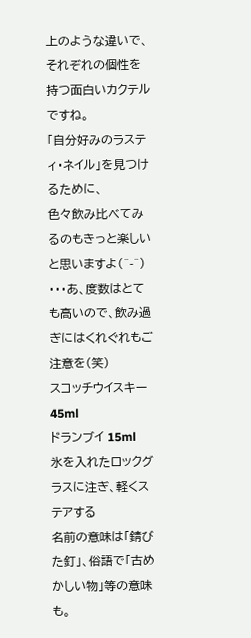上のような違いで、それぞれの個性を持つ面白いカクテルですね。
「自分好みのラスティ・ネイル」を見つけるために、
色々飲み比べてみるのもきっと楽しいと思いますよ(^-^)
・・・あ、度数はとても高いので、飲み過ぎにはくれぐれもご注意を(笑)
スコッチウイスキー 45ml
ドランブイ 15ml
氷を入れたロックグラスに注ぎ、軽くステアする
名前の意味は「錆びた釘」、俗語で「古めかしい物」等の意味も。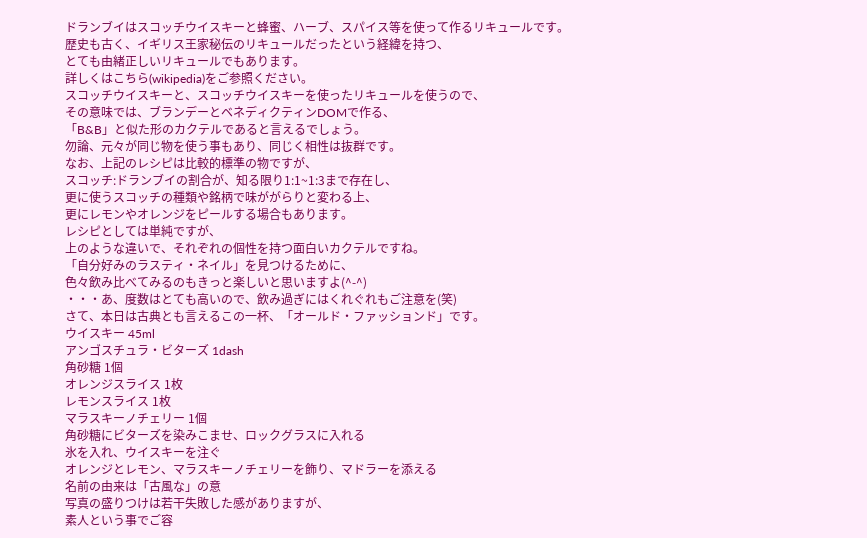ドランブイはスコッチウイスキーと蜂蜜、ハーブ、スパイス等を使って作るリキュールです。
歴史も古く、イギリス王家秘伝のリキュールだったという経緯を持つ、
とても由緒正しいリキュールでもあります。
詳しくはこちら(wikipedia)をご参照ください。
スコッチウイスキーと、スコッチウイスキーを使ったリキュールを使うので、
その意味では、ブランデーとベネディクティンDOMで作る、
「B&B」と似た形のカクテルであると言えるでしょう。
勿論、元々が同じ物を使う事もあり、同じく相性は抜群です。
なお、上記のレシピは比較的標準の物ですが、
スコッチ:ドランブイの割合が、知る限り1:1~1:3まで存在し、
更に使うスコッチの種類や銘柄で味ががらりと変わる上、
更にレモンやオレンジをピールする場合もあります。
レシピとしては単純ですが、
上のような違いで、それぞれの個性を持つ面白いカクテルですね。
「自分好みのラスティ・ネイル」を見つけるために、
色々飲み比べてみるのもきっと楽しいと思いますよ(^-^)
・・・あ、度数はとても高いので、飲み過ぎにはくれぐれもご注意を(笑)
さて、本日は古典とも言えるこの一杯、「オールド・ファッションド」です。
ウイスキー 45ml
アンゴスチュラ・ビターズ 1dash
角砂糖 1個
オレンジスライス 1枚
レモンスライス 1枚
マラスキーノチェリー 1個
角砂糖にビターズを染みこませ、ロックグラスに入れる
氷を入れ、ウイスキーを注ぐ
オレンジとレモン、マラスキーノチェリーを飾り、マドラーを添える
名前の由来は「古風な」の意
写真の盛りつけは若干失敗した感がありますが、
素人という事でご容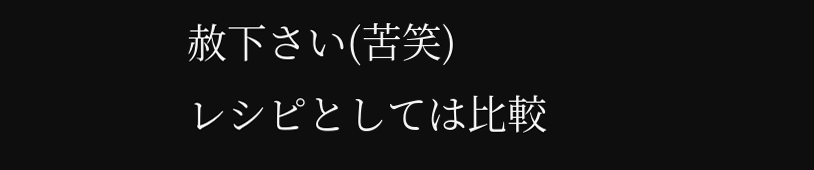赦下さい(苦笑)
レシピとしては比較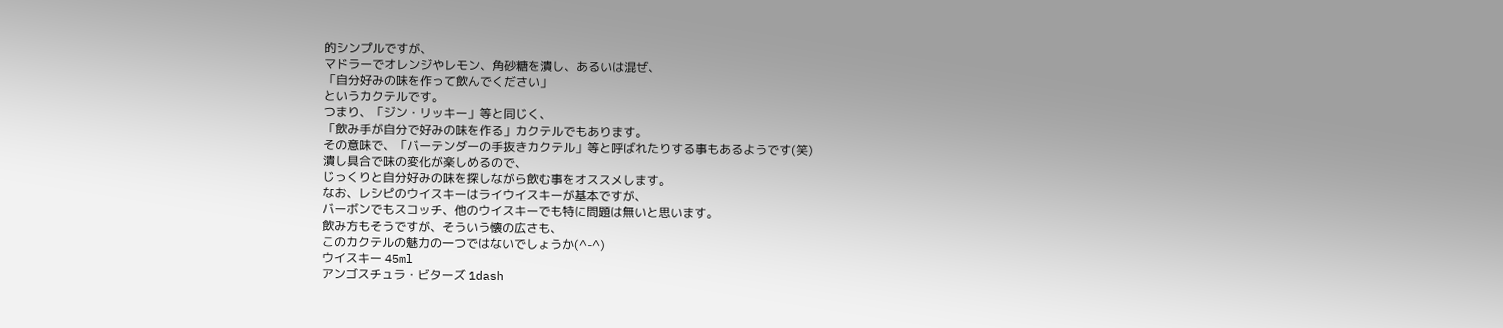的シンプルですが、
マドラーでオレンジやレモン、角砂糖を潰し、あるいは混ぜ、
「自分好みの味を作って飲んでください」
というカクテルです。
つまり、「ジン・リッキー」等と同じく、
「飲み手が自分で好みの味を作る」カクテルでもあります。
その意味で、「バーテンダーの手抜きカクテル」等と呼ばれたりする事もあるようです(笑)
潰し具合で味の変化が楽しめるので、
じっくりと自分好みの味を探しながら飲む事をオススメします。
なお、レシピのウイスキーはライウイスキーが基本ですが、
バーボンでもスコッチ、他のウイスキーでも特に問題は無いと思います。
飲み方もそうですが、そういう懐の広さも、
このカクテルの魅力の一つではないでしょうか(^-^)
ウイスキー 45ml
アンゴスチュラ・ビターズ 1dash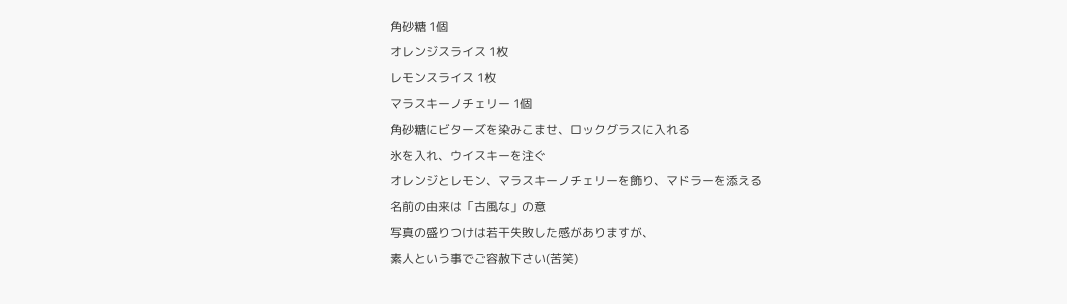角砂糖 1個
オレンジスライス 1枚
レモンスライス 1枚
マラスキーノチェリー 1個
角砂糖にビターズを染みこませ、ロックグラスに入れる
氷を入れ、ウイスキーを注ぐ
オレンジとレモン、マラスキーノチェリーを飾り、マドラーを添える
名前の由来は「古風な」の意
写真の盛りつけは若干失敗した感がありますが、
素人という事でご容赦下さい(苦笑)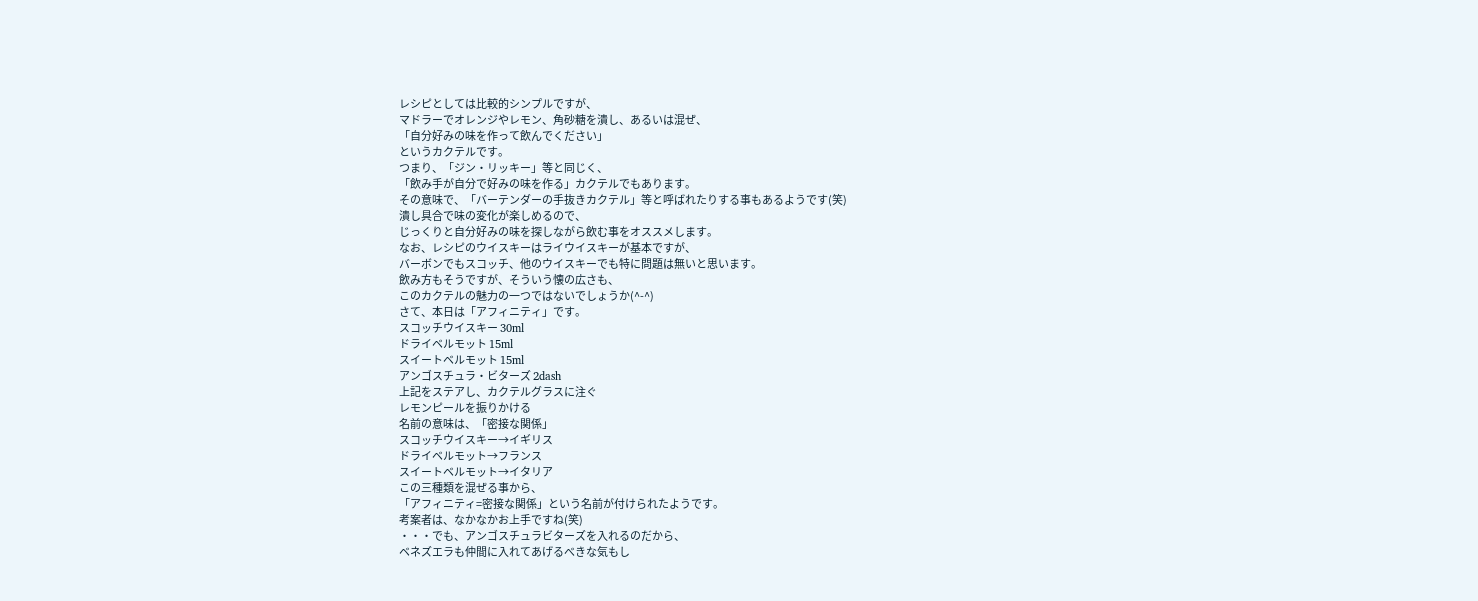レシピとしては比較的シンプルですが、
マドラーでオレンジやレモン、角砂糖を潰し、あるいは混ぜ、
「自分好みの味を作って飲んでください」
というカクテルです。
つまり、「ジン・リッキー」等と同じく、
「飲み手が自分で好みの味を作る」カクテルでもあります。
その意味で、「バーテンダーの手抜きカクテル」等と呼ばれたりする事もあるようです(笑)
潰し具合で味の変化が楽しめるので、
じっくりと自分好みの味を探しながら飲む事をオススメします。
なお、レシピのウイスキーはライウイスキーが基本ですが、
バーボンでもスコッチ、他のウイスキーでも特に問題は無いと思います。
飲み方もそうですが、そういう懐の広さも、
このカクテルの魅力の一つではないでしょうか(^-^)
さて、本日は「アフィニティ」です。
スコッチウイスキー 30ml
ドライベルモット 15ml
スイートベルモット 15ml
アンゴスチュラ・ビターズ 2dash
上記をステアし、カクテルグラスに注ぐ
レモンピールを振りかける
名前の意味は、「密接な関係」
スコッチウイスキー→イギリス
ドライベルモット→フランス
スイートベルモット→イタリア
この三種類を混ぜる事から、
「アフィニティ=密接な関係」という名前が付けられたようです。
考案者は、なかなかお上手ですね(笑)
・・・でも、アンゴスチュラビターズを入れるのだから、
ベネズエラも仲間に入れてあげるべきな気もし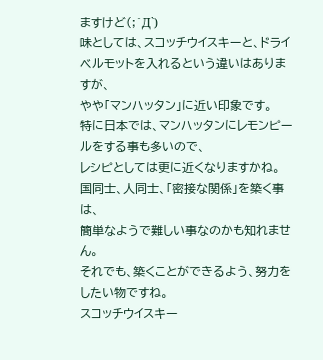ますけど(;´Д`)
味としては、スコッチウイスキーと、ドライベルモットを入れるという違いはありますが、
やや「マンハッタン」に近い印象です。
特に日本では、マンハッタンにレモンピールをする事も多いので、
レシピとしては更に近くなりますかね。
国同士、人同士、「密接な関係」を築く事は、
簡単なようで難しい事なのかも知れません。
それでも、築くことができるよう、努力をしたい物ですね。
スコッチウイスキー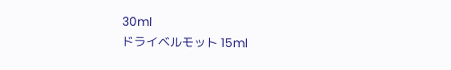30ml
ドライベルモット 15ml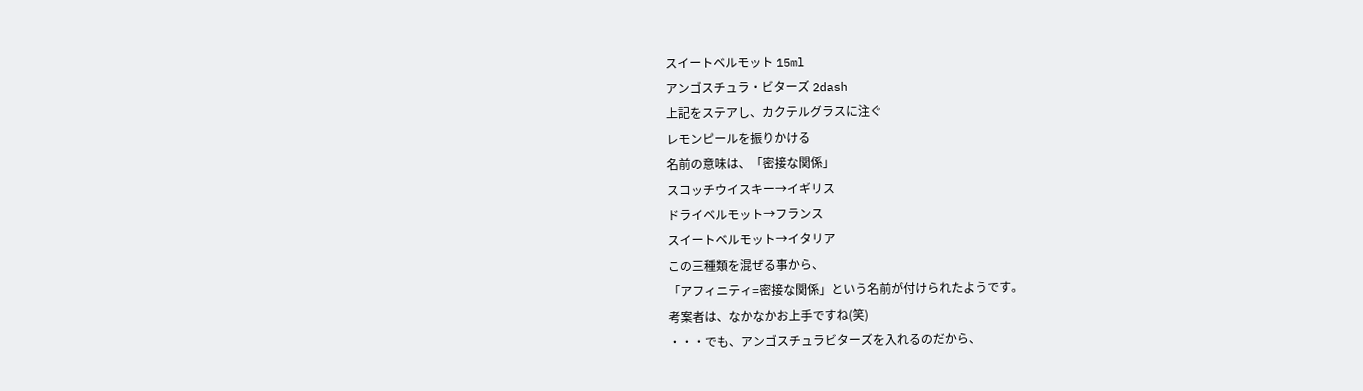スイートベルモット 15ml
アンゴスチュラ・ビターズ 2dash
上記をステアし、カクテルグラスに注ぐ
レモンピールを振りかける
名前の意味は、「密接な関係」
スコッチウイスキー→イギリス
ドライベルモット→フランス
スイートベルモット→イタリア
この三種類を混ぜる事から、
「アフィニティ=密接な関係」という名前が付けられたようです。
考案者は、なかなかお上手ですね(笑)
・・・でも、アンゴスチュラビターズを入れるのだから、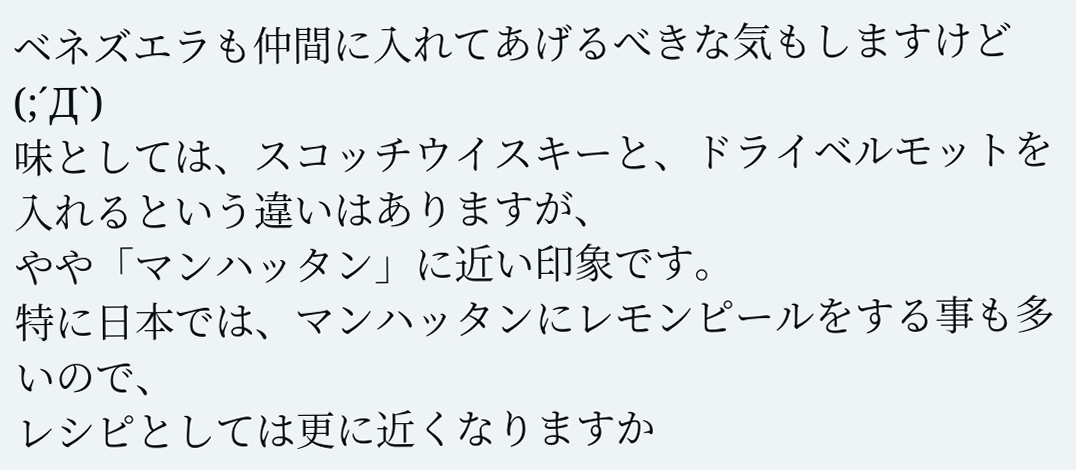ベネズエラも仲間に入れてあげるべきな気もしますけど(;´Д`)
味としては、スコッチウイスキーと、ドライベルモットを入れるという違いはありますが、
やや「マンハッタン」に近い印象です。
特に日本では、マンハッタンにレモンピールをする事も多いので、
レシピとしては更に近くなりますか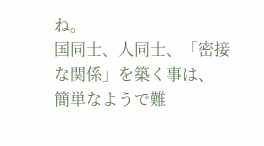ね。
国同士、人同士、「密接な関係」を築く事は、
簡単なようで難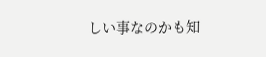しい事なのかも知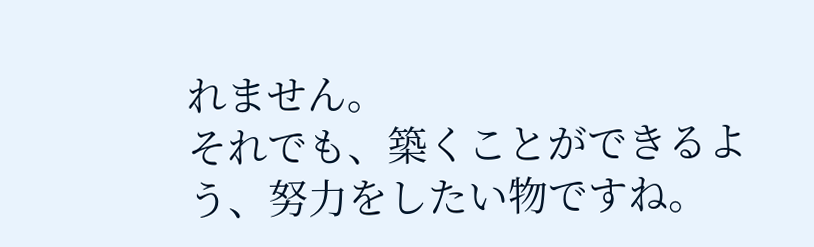れません。
それでも、築くことができるよう、努力をしたい物ですね。